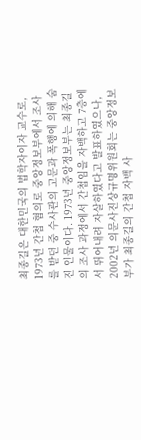최종길은 대한민국의 법학자이자 교수로, 1973년 간첩 혐의로 중앙정보부에서 조사를 받던 중 수사관의 고문과 폭행에 의해 숨진 인물이다. 1973년 중앙정보부는 최종길의 조사 과정에서 간첩임을 자백하고 7층에서 뛰어내려 자살하였다고 발표하였으나, 2002년 의문사진상규명위원회는 중앙정보부가 최종길의 간첩 자백 사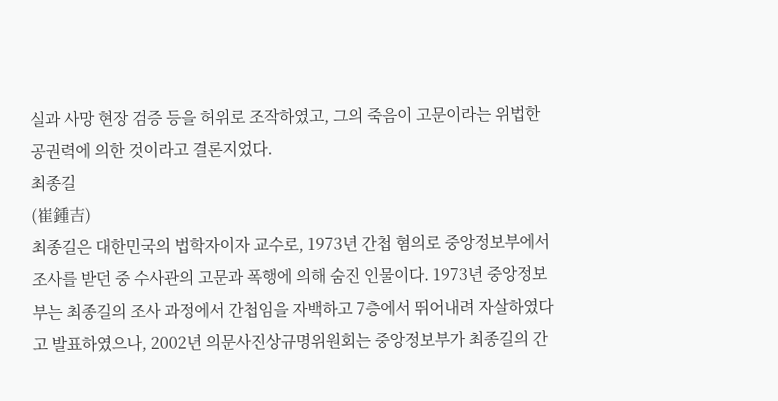실과 사망 현장 검증 등을 허위로 조작하였고, 그의 죽음이 고문이라는 위법한 공권력에 의한 것이라고 결론지었다.
최종길
(崔鍾吉)
최종길은 대한민국의 법학자이자 교수로, 1973년 간첩 혐의로 중앙정보부에서 조사를 받던 중 수사관의 고문과 폭행에 의해 숨진 인물이다. 1973년 중앙정보부는 최종길의 조사 과정에서 간첩임을 자백하고 7층에서 뛰어내려 자살하였다고 발표하였으나, 2002년 의문사진상규명위원회는 중앙정보부가 최종길의 간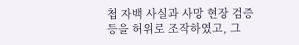첩 자백 사실과 사망 현장 검증 등을 허위로 조작하였고, 그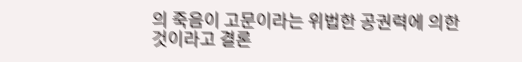의 죽음이 고문이라는 위법한 공권력에 의한 것이라고 결론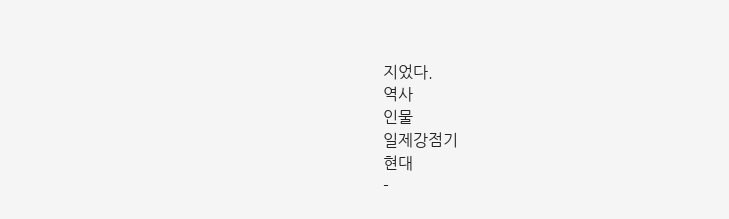지었다.
역사
인물
일제강점기
현대
-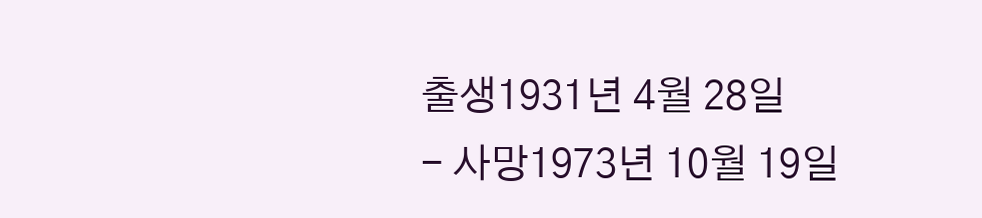출생1931년 4월 28일
- 사망1973년 10월 19일